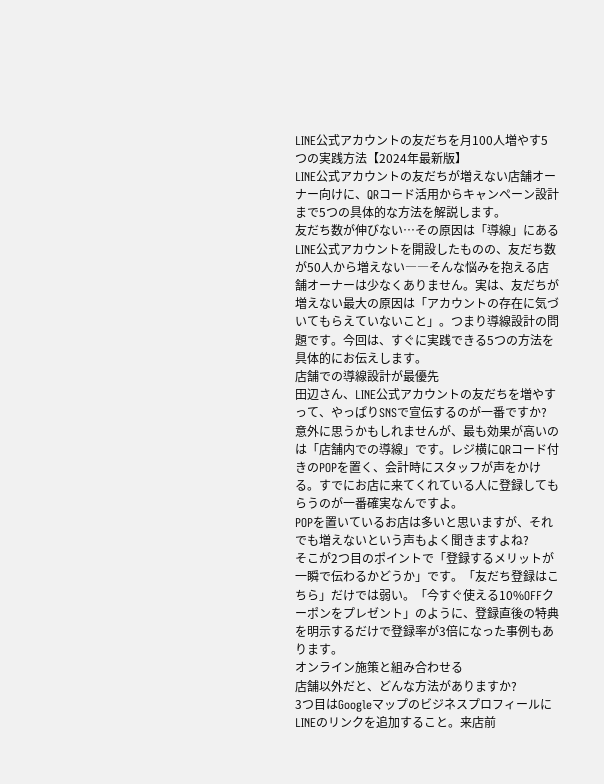LINE公式アカウントの友だちを月100人増やす5つの実践方法【2024年最新版】
LINE公式アカウントの友だちが増えない店舗オーナー向けに、QRコード活用からキャンペーン設計まで5つの具体的な方法を解説します。
友だち数が伸びない…その原因は「導線」にある
LINE公式アカウントを開設したものの、友だち数が50人から増えない――そんな悩みを抱える店舗オーナーは少なくありません。実は、友だちが増えない最大の原因は「アカウントの存在に気づいてもらえていないこと」。つまり導線設計の問題です。今回は、すぐに実践できる5つの方法を具体的にお伝えします。
店舗での導線設計が最優先
田辺さん、LINE公式アカウントの友だちを増やすって、やっぱりSNSで宣伝するのが一番ですか?
意外に思うかもしれませんが、最も効果が高いのは「店舗内での導線」です。レジ横にQRコード付きのPOPを置く、会計時にスタッフが声をかける。すでにお店に来てくれている人に登録してもらうのが一番確実なんですよ。
POPを置いているお店は多いと思いますが、それでも増えないという声もよく聞きますよね?
そこが2つ目のポイントで「登録するメリットが一瞬で伝わるかどうか」です。「友だち登録はこちら」だけでは弱い。「今すぐ使える10%OFFクーポンをプレゼント」のように、登録直後の特典を明示するだけで登録率が3倍になった事例もあります。
オンライン施策と組み合わせる
店舗以外だと、どんな方法がありますか?
3つ目はGoogleマップのビジネスプロフィールにLINEのリンクを追加すること。来店前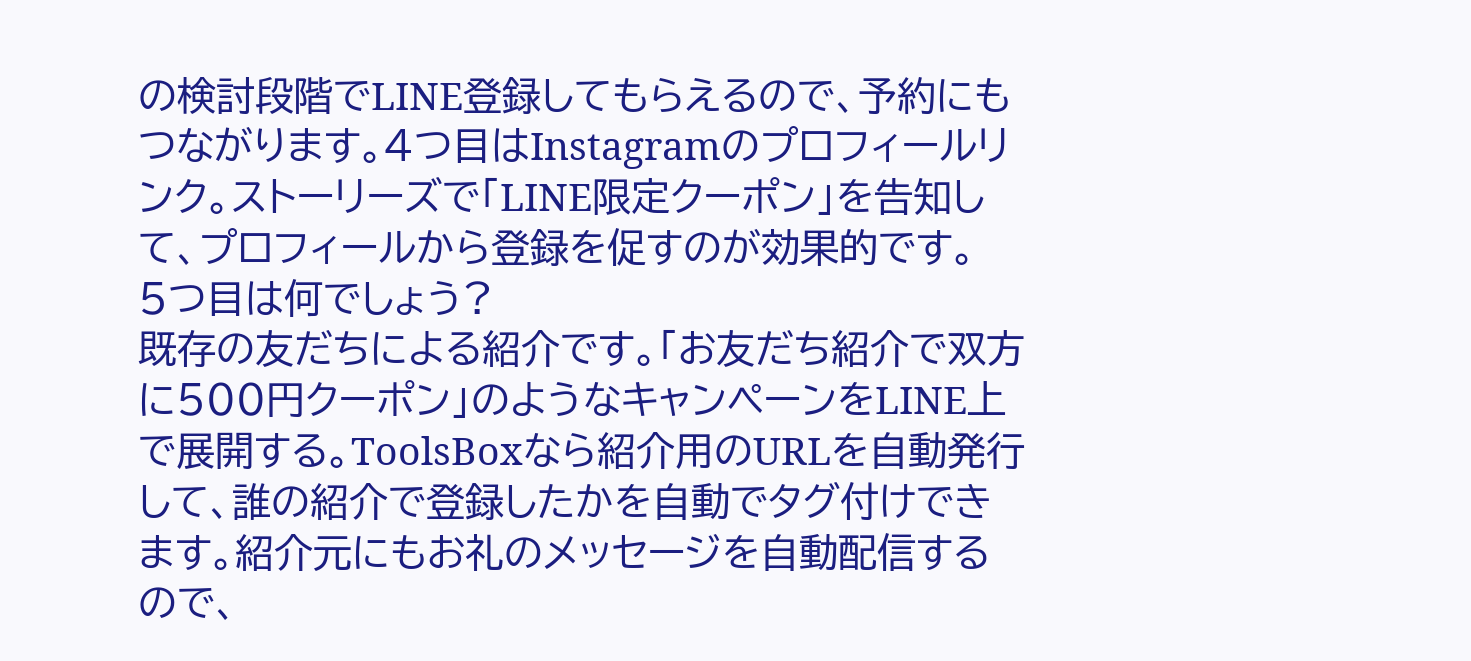の検討段階でLINE登録してもらえるので、予約にもつながります。4つ目はInstagramのプロフィールリンク。ストーリーズで「LINE限定クーポン」を告知して、プロフィールから登録を促すのが効果的です。
5つ目は何でしょう?
既存の友だちによる紹介です。「お友だち紹介で双方に500円クーポン」のようなキャンペーンをLINE上で展開する。ToolsBoxなら紹介用のURLを自動発行して、誰の紹介で登録したかを自動でタグ付けできます。紹介元にもお礼のメッセージを自動配信するので、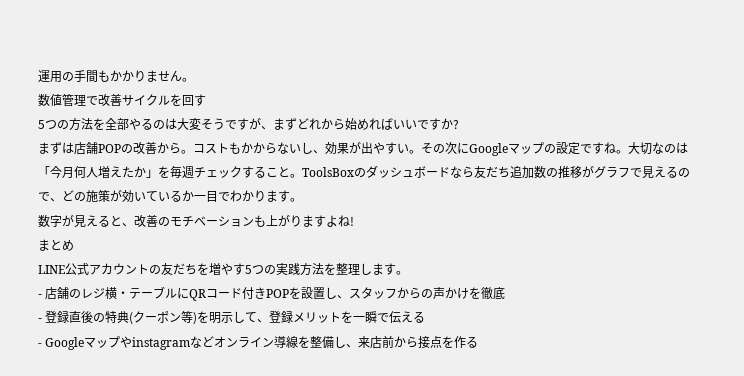運用の手間もかかりません。
数値管理で改善サイクルを回す
5つの方法を全部やるのは大変そうですが、まずどれから始めればいいですか?
まずは店舗POPの改善から。コストもかからないし、効果が出やすい。その次にGoogleマップの設定ですね。大切なのは「今月何人増えたか」を毎週チェックすること。ToolsBoxのダッシュボードなら友だち追加数の推移がグラフで見えるので、どの施策が効いているか一目でわかります。
数字が見えると、改善のモチベーションも上がりますよね!
まとめ
LINE公式アカウントの友だちを増やす5つの実践方法を整理します。
- 店舗のレジ横・テーブルにQRコード付きPOPを設置し、スタッフからの声かけを徹底
- 登録直後の特典(クーポン等)を明示して、登録メリットを一瞬で伝える
- Googleマップやinstagramなどオンライン導線を整備し、来店前から接点を作る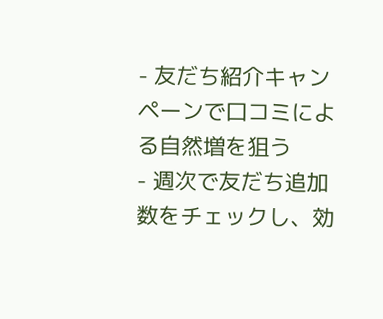- 友だち紹介キャンペーンで口コミによる自然増を狙う
- 週次で友だち追加数をチェックし、効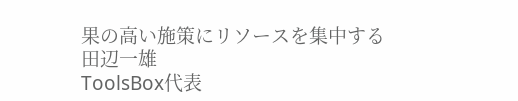果の高い施策にリソースを集中する
田辺一雄
ToolsBox代表